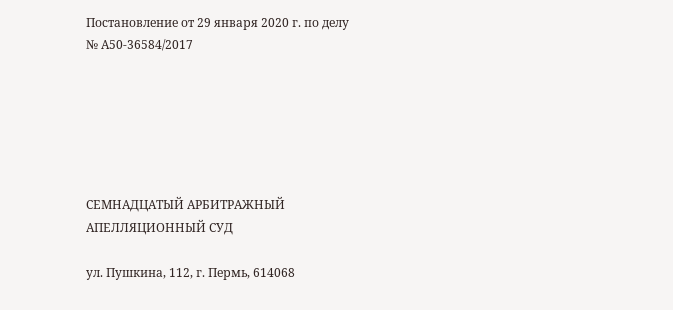Постановление от 29 января 2020 г. по делу № А50-36584/2017






СЕМНАДЦАТЫЙ АРБИТРАЖНЫЙ АПЕЛЛЯЦИОННЫЙ СУД

ул. Пушкина, 112, г. Пермь, 614068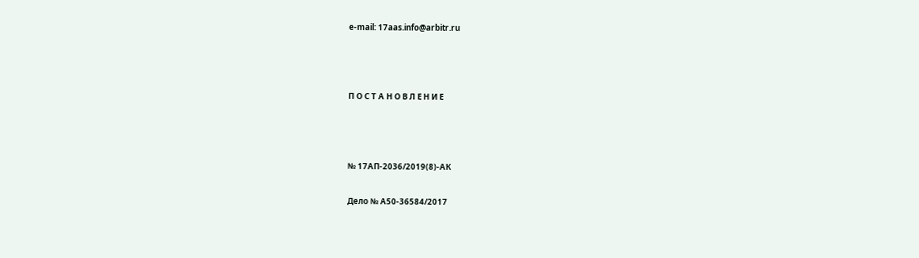e-mail: 17aas.info@arbitr.ru



П О С Т А Н О В Л Е Н И Е



№ 17АП-2036/2019(8)-АК

Дело № А50-36584/2017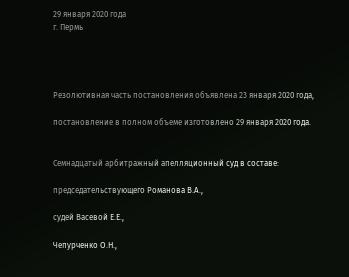29 января 2020 года
г. Пермь




Резолютивная часть постановления объявлена 23 января 2020 года,

постановление в полном объеме изготовлено 29 января 2020 года.


Семнадцатый арбитражный апелляционный суд в составе:

председательствующего Романова В.А.,

судей Васевой Е.Е.,

Чепурченко О.Н.,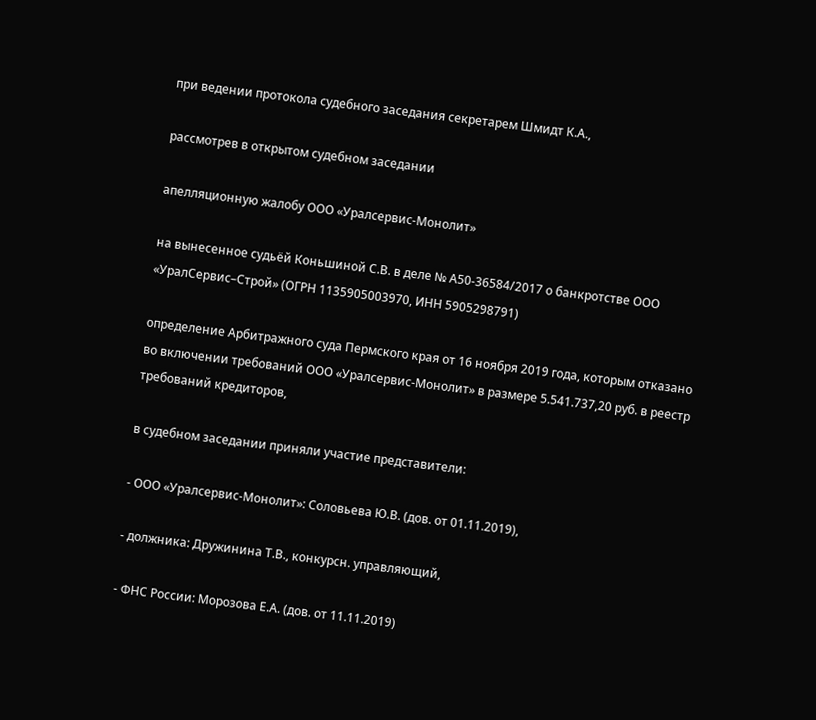при ведении протокола судебного заседания секретарем Шмидт К.А.,

рассмотрев в открытом судебном заседании

апелляционную жалобу ООО «Уралсервис-Монолит»

на вынесенное судьёй Коньшиной С.В. в деле № А50-36584/2017 о банкротстве ООО «УралСервис–Строй» (ОГРН 1135905003970, ИНН 5905298791)

определение Арбитражного суда Пермского края от 16 ноября 2019 года, которым отказано во включении требований ООО «Уралсервис-Монолит» в размере 5.541.737,20 руб. в реестр требований кредиторов,

в судебном заседании приняли участие представители:

- ООО «Уралсервис-Монолит»: Соловьева Ю.В. (дов. от 01.11.2019),

- должника: Дружинина Т.В., конкурсн. управляющий,

- ФНС России: Морозова Е.А. (дов. от 11.11.2019)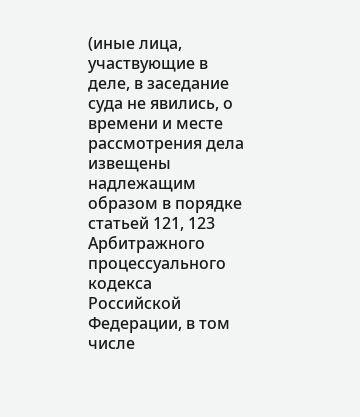(иные лица, участвующие в деле, в заседание суда не явились, о времени и месте рассмотрения дела извещены надлежащим образом в порядке статьей 121, 123 Арбитражного процессуального кодекса Российской Федерации, в том числе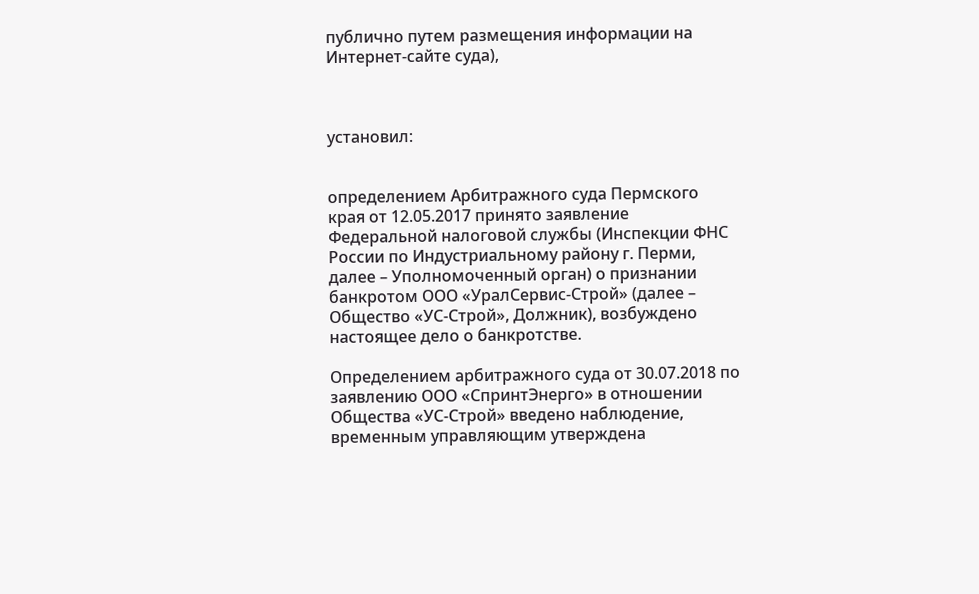публично путем размещения информации на Интернет-сайте суда),



установил:


определением Арбитражного суда Пермского края от 12.05.2017 принято заявление Федеральной налоговой службы (Инспекции ФНС России по Индустриальному району г. Перми, далее – Уполномоченный орган) о признании банкротом ООО «УралСервис-Строй» (далее – Общество «УС-Строй», Должник), возбуждено настоящее дело о банкротстве.

Определением арбитражного суда от 30.07.2018 по заявлению ООО «СпринтЭнерго» в отношении Общества «УС-Строй» введено наблюдение, временным управляющим утверждена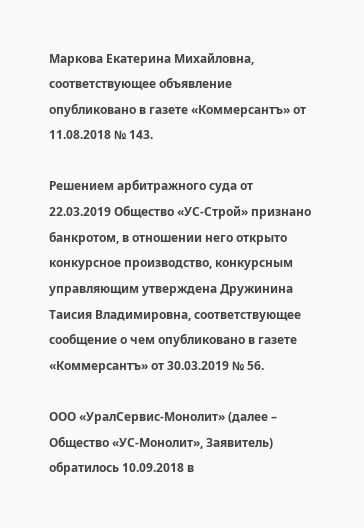Маркова Екатерина Михайловна, соответствующее объявление опубликовано в газете «Коммерсантъ» от 11.08.2018 № 143.

Решением арбитражного суда от 22.03.2019 Общество «УС-Строй» признано банкротом, в отношении него открыто конкурсное производство, конкурсным управляющим утверждена Дружинина Таисия Владимировна, соответствующее сообщение о чем опубликовано в газете «Коммерсантъ» от 30.03.2019 № 56.

ООО «УралСервис-Монолит» (далее – Общество «УС-Монолит», Заявитель) обратилось 10.09.2018 в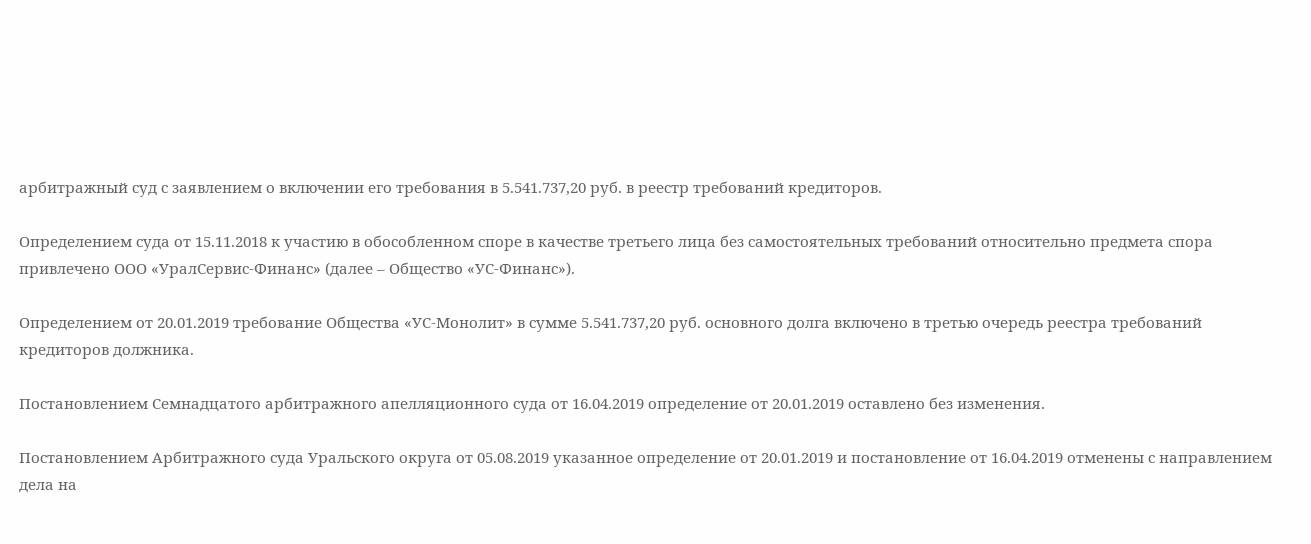арбитражный суд с заявлением о включении его требования в 5.541.737,20 руб. в реестр требований кредиторов.

Определением суда от 15.11.2018 к участию в обособленном споре в качестве третьего лица без самостоятельных требований относительно предмета спора привлечено ООО «УралСервис-Финанс» (далее – Общество «УС-Финанс»).

Определением от 20.01.2019 требование Общества «УС-Монолит» в сумме 5.541.737,20 руб. основного долга включено в третью очередь реестра требований кредиторов должника.

Постановлением Семнадцатого арбитражного апелляционного суда от 16.04.2019 определение от 20.01.2019 оставлено без изменения.

Постановлением Арбитражного суда Уральского округа от 05.08.2019 указанное определение от 20.01.2019 и постановление от 16.04.2019 отменены с направлением дела на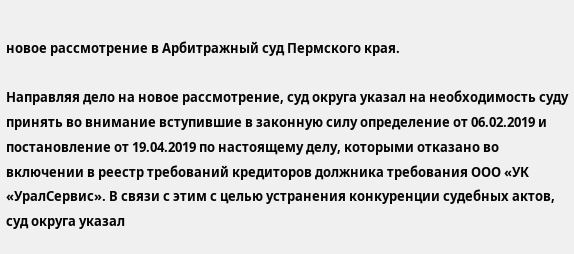новое рассмотрение в Арбитражный суд Пермского края.

Направляя дело на новое рассмотрение, суд округа указал на необходимость суду принять во внимание вступившие в законную силу определение от 06.02.2019 и постановление от 19.04.2019 по настоящему делу, которыми отказано во включении в реестр требований кредиторов должника требования ООО «УК «УралСервис». В связи с этим с целью устранения конкуренции судебных актов, суд округа указал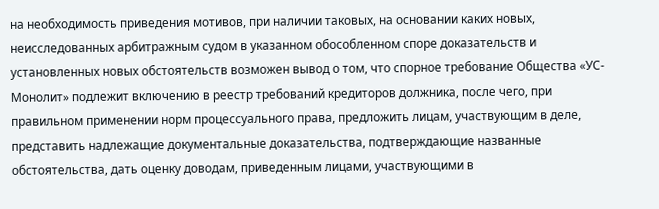на необходимость приведения мотивов, при наличии таковых, на основании каких новых, неисследованных арбитражным судом в указанном обособленном споре доказательств и установленных новых обстоятельств возможен вывод о том, что спорное требование Общества «УС-Монолит» подлежит включению в реестр требований кредиторов должника, после чего, при правильном применении норм процессуального права, предложить лицам, участвующим в деле, представить надлежащие документальные доказательства, подтверждающие названные обстоятельства, дать оценку доводам, приведенным лицами, участвующими в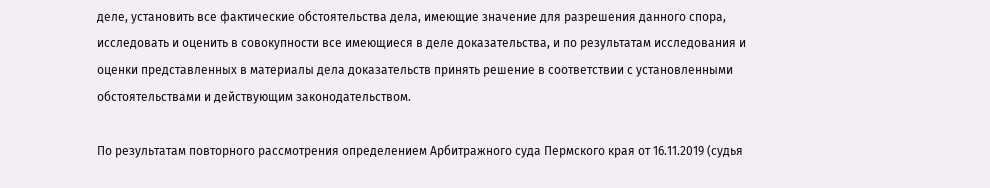деле, установить все фактические обстоятельства дела, имеющие значение для разрешения данного спора, исследовать и оценить в совокупности все имеющиеся в деле доказательства, и по результатам исследования и оценки представленных в материалы дела доказательств принять решение в соответствии с установленными обстоятельствами и действующим законодательством.

По результатам повторного рассмотрения определением Арбитражного суда Пермского края от 16.11.2019 (судья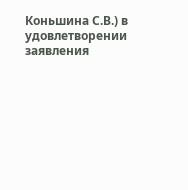Коньшина С.В.) в удовлетворении заявления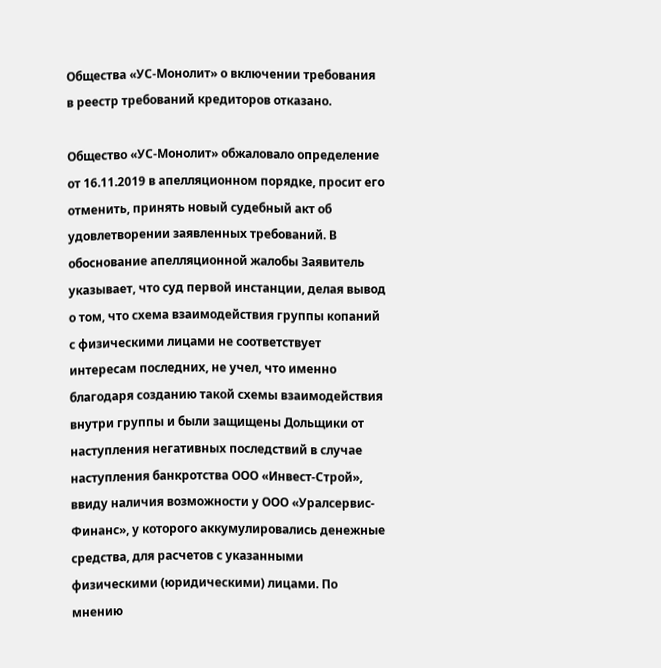Общества «УС-Монолит» о включении требования в реестр требований кредиторов отказано.

Общество «УС-Монолит» обжаловало определение от 16.11.2019 в апелляционном порядке, просит его отменить, принять новый судебный акт об удовлетворении заявленных требований. В обоснование апелляционной жалобы Заявитель указывает, что суд первой инстанции, делая вывод о том, что схема взаимодействия группы копаний с физическими лицами не соответствует интересам последних, не учел, что именно благодаря созданию такой схемы взаимодействия внутри группы и были защищены Дольщики от наступления негативных последствий в случае наступления банкротства ООО «Инвест-Строй», ввиду наличия возможности у ООО «Уралсервис-Финанс», у которого аккумулировались денежные средства, для расчетов с указанными физическими (юридическими) лицами. По мнению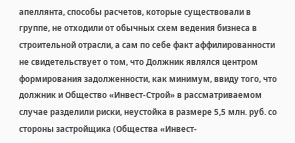апеллянта, способы расчетов, которые существовали в группе, не отходили от обычных схем ведения бизнеса в строительной отрасли, а сам по себе факт аффилированности не свидетельствует о том, что Должник являлся центром формирования задолженности, как минимум, ввиду того, что должник и Общество «Инвест-Строй» в рассматриваемом случае разделили риски, неустойка в размере 5,5 млн. руб. со стороны застройщика (Общества «Инвест-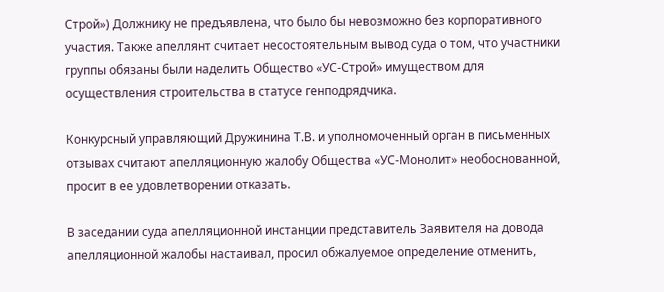Строй») Должнику не предъявлена, что было бы невозможно без корпоративного участия. Также апеллянт считает несостоятельным вывод суда о том, что участники группы обязаны были наделить Общество «УС-Строй» имуществом для осуществления строительства в статусе генподрядчика.

Конкурсный управляющий Дружинина Т.В. и уполномоченный орган в письменных отзывах считают апелляционную жалобу Общества «УС-Монолит» необоснованной, просит в ее удовлетворении отказать.

В заседании суда апелляционной инстанции представитель Заявителя на довода апелляционной жалобы настаивал, просил обжалуемое определение отменить,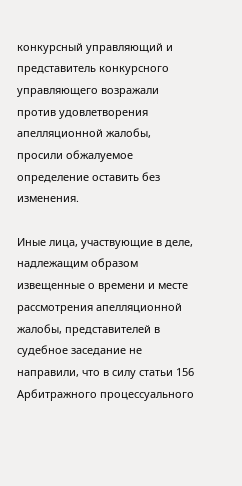конкурсный управляющий и представитель конкурсного управляющего возражали против удовлетворения апелляционной жалобы, просили обжалуемое определение оставить без изменения.

Иные лица, участвующие в деле, надлежащим образом извещенные о времени и месте рассмотрения апелляционной жалобы, представителей в судебное заседание не направили, что в силу статьи 156 Арбитражного процессуального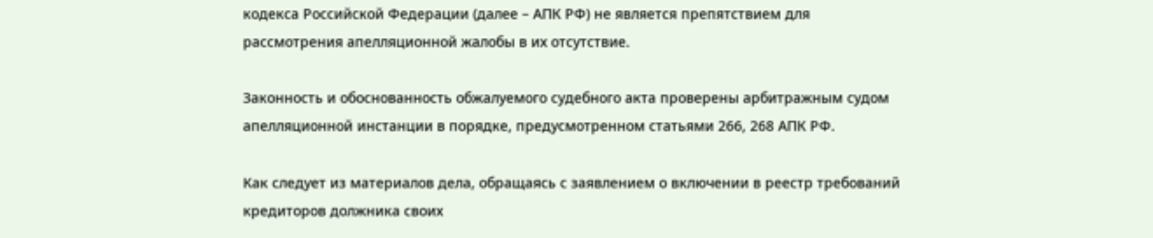кодекса Российской Федерации (далее – АПК РФ) не является препятствием для рассмотрения апелляционной жалобы в их отсутствие.

Законность и обоснованность обжалуемого судебного акта проверены арбитражным судом апелляционной инстанции в порядке, предусмотренном статьями 266, 268 АПК РФ.

Как следует из материалов дела, обращаясь с заявлением о включении в реестр требований кредиторов должника своих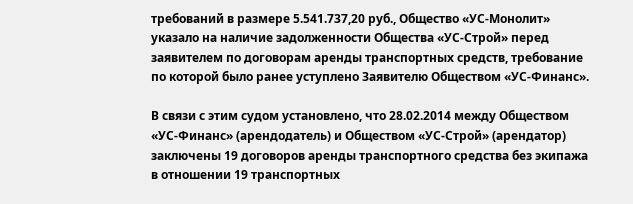требований в размере 5.541.737,20 руб., Общество «УС-Монолит» указало на наличие задолженности Общества «УС-Строй» перед заявителем по договорам аренды транспортных средств, требование по которой было ранее уступлено Заявителю Обществом «УС-Финанс».

В связи с этим судом установлено, что 28.02.2014 между Обществом «УС-Финанс» (арендодатель) и Обществом «УС-Строй» (арендатор) заключены 19 договоров аренды транспортного средства без экипажа в отношении 19 транспортных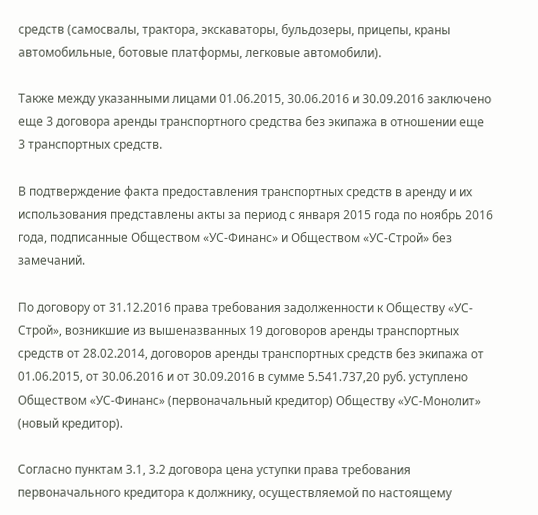средств (самосвалы, трактора, экскаваторы, бульдозеры, прицепы, краны автомобильные, ботовые платформы, легковые автомобили).

Также между указанными лицами 01.06.2015, 30.06.2016 и 30.09.2016 заключено еще 3 договора аренды транспортного средства без экипажа в отношении еще 3 транспортных средств.

В подтверждение факта предоставления транспортных средств в аренду и их использования представлены акты за период с января 2015 года по ноябрь 2016 года, подписанные Обществом «УС-Финанс» и Обществом «УС-Строй» без замечаний.

По договору от 31.12.2016 права требования задолженности к Обществу «УС-Строй», возникшие из вышеназванных 19 договоров аренды транспортных средств от 28.02.2014, договоров аренды транспортных средств без экипажа от 01.06.2015, от 30.06.2016 и от 30.09.2016 в сумме 5.541.737,20 руб. уступлено Обществом «УС-Финанс» (первоначальный кредитор) Обществу «УС-Монолит» (новый кредитор).

Согласно пунктам 3.1, 3.2 договора цена уступки права требования первоначального кредитора к должнику, осуществляемой по настоящему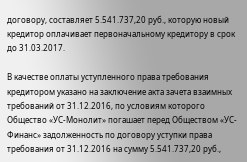договору, составляет 5.541.737,20 руб., которую новый кредитор оплачивает первоначальному кредитору в срок до 31.03.2017.

В качестве оплаты уступленного права требования кредитором указано на заключение акта зачета взаимных требований от 31.12.2016, по условиям которого Общество «УС-Монолит» погашает перед Обществом «УС-Финанс» задолженность по договору уступки права требования от 31.12.2016 на сумму 5.541.737,20 руб.,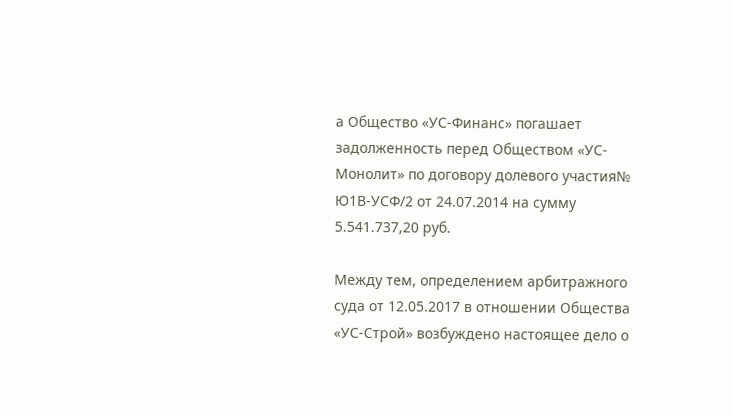а Общество «УС-Финанс» погашает задолженность перед Обществом «УС-Монолит» по договору долевого участия№ Ю1В-УСФ/2 от 24.07.2014 на сумму 5.541.737,20 руб.

Между тем, определением арбитражного суда от 12.05.2017 в отношении Общества «УС-Строй» возбуждено настоящее дело о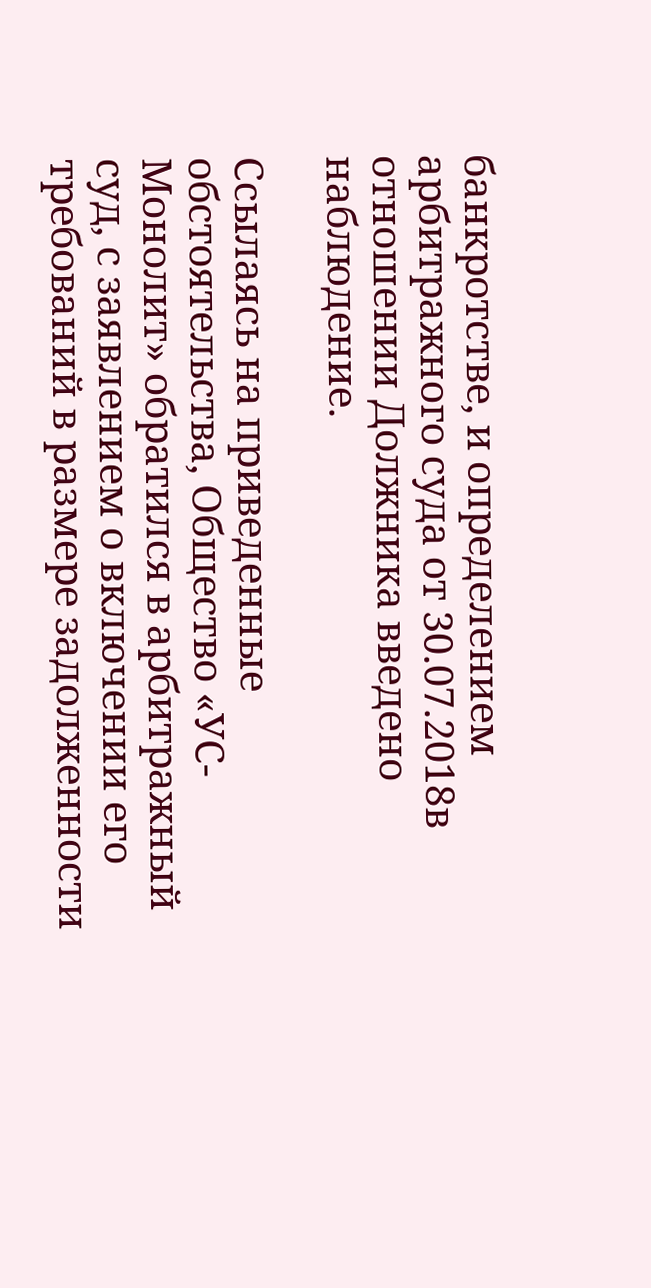банкротстве, и определением арбитражного суда от 30.07.2018в отношении Должника введено наблюдение.

Ссылаясь на приведенные обстоятельства, Общество «УС-Монолит» обратился в арбитражный суд, с заявлением о включении его требований в размере задолженности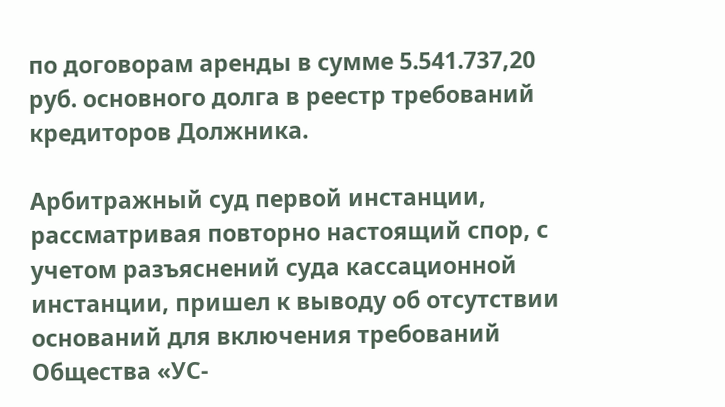по договорам аренды в сумме 5.541.737,20 руб. основного долга в реестр требований кредиторов Должника.

Арбитражный суд первой инстанции, рассматривая повторно настоящий спор, с учетом разъяснений суда кассационной инстанции, пришел к выводу об отсутствии оснований для включения требований Общества «УС-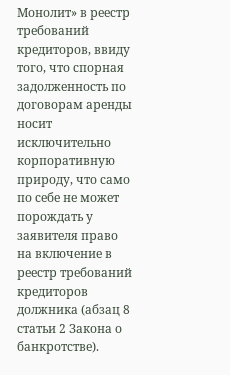Монолит» в реестр требований кредиторов, ввиду того, что спорная задолженность по договорам аренды носит исключительно корпоративную природу, что само по себе не может порождать у заявителя право на включение в реестр требований кредиторов должника (абзац 8 статьи 2 Закона о банкротстве).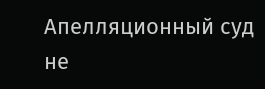Апелляционный суд не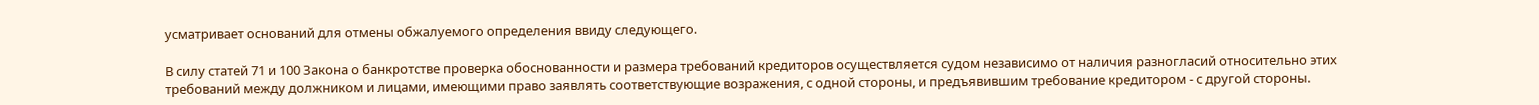усматривает оснований для отмены обжалуемого определения ввиду следующего.

В силу статей 71 и 100 Закона о банкротстве проверка обоснованности и размера требований кредиторов осуществляется судом независимо от наличия разногласий относительно этих требований между должником и лицами, имеющими право заявлять соответствующие возражения, с одной стороны, и предъявившим требование кредитором - с другой стороны.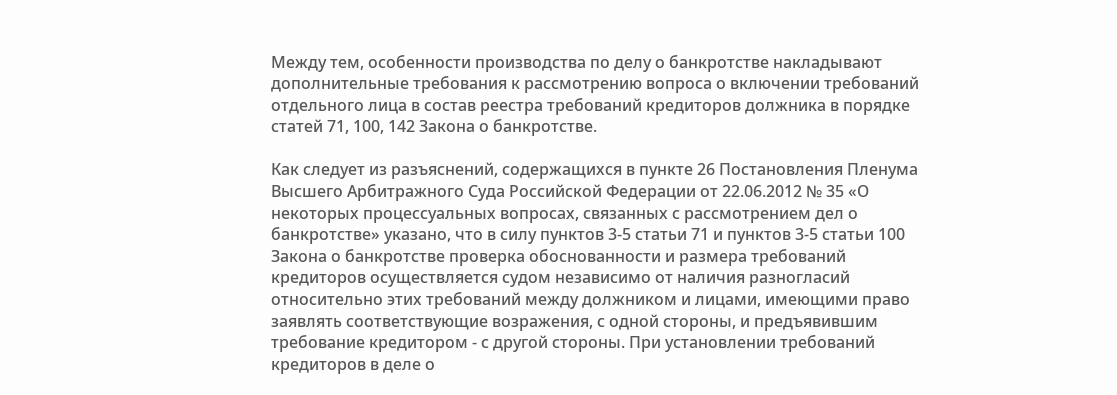Между тем, особенности производства по делу о банкротстве накладывают дополнительные требования к рассмотрению вопроса о включении требований отдельного лица в состав реестра требований кредиторов должника в порядке статей 71, 100, 142 Закона о банкротстве.

Как следует из разъяснений, содержащихся в пункте 26 Постановления Пленума Высшего Арбитражного Суда Российской Федерации от 22.06.2012 № 35 «О некоторых процессуальных вопросах, связанных с рассмотрением дел о банкротстве» указано, что в силу пунктов 3-5 статьи 71 и пунктов 3-5 статьи 100 Закона о банкротстве проверка обоснованности и размера требований кредиторов осуществляется судом независимо от наличия разногласий относительно этих требований между должником и лицами, имеющими право заявлять соответствующие возражения, с одной стороны, и предъявившим требование кредитором - с другой стороны. При установлении требований кредиторов в деле о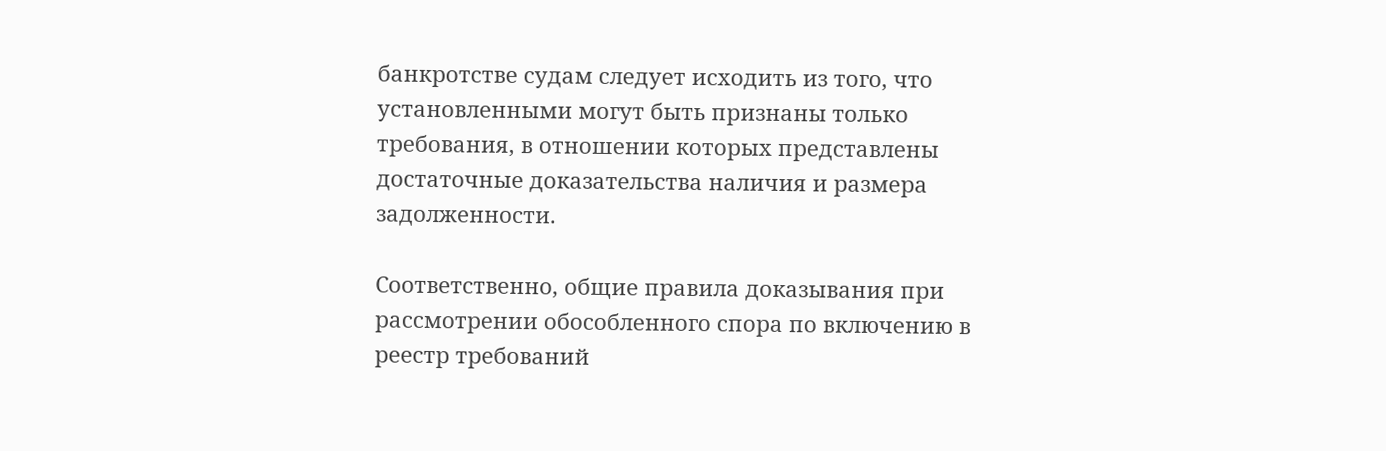банкротстве судам следует исходить из того, что установленными могут быть признаны только требования, в отношении которых представлены достаточные доказательства наличия и размера задолженности.

Соответственно, общие правила доказывания при рассмотрении обособленного спора по включению в реестр требований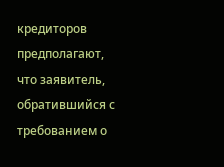кредиторов предполагают, что заявитель, обратившийся с требованием о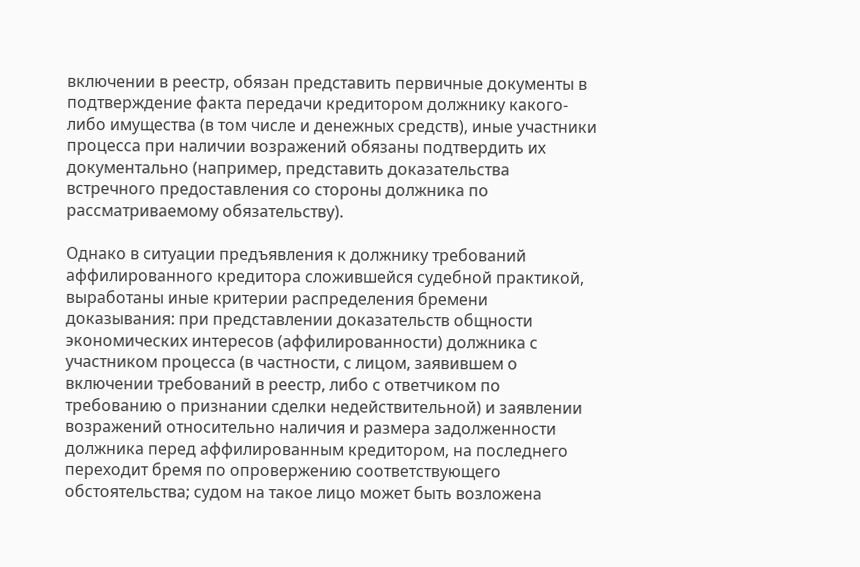включении в реестр, обязан представить первичные документы в подтверждение факта передачи кредитором должнику какого-либо имущества (в том числе и денежных средств), иные участники процесса при наличии возражений обязаны подтвердить их документально (например, представить доказательства встречного предоставления со стороны должника по рассматриваемому обязательству).

Однако в ситуации предъявления к должнику требований аффилированного кредитора сложившейся судебной практикой, выработаны иные критерии распределения бремени доказывания: при представлении доказательств общности экономических интересов (аффилированности) должника с участником процесса (в частности, с лицом, заявившем о включении требований в реестр, либо с ответчиком по требованию о признании сделки недействительной) и заявлении возражений относительно наличия и размера задолженности должника перед аффилированным кредитором, на последнего переходит бремя по опровержению соответствующего обстоятельства; судом на такое лицо может быть возложена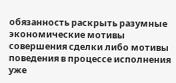обязанность раскрыть разумные экономические мотивы совершения сделки либо мотивы поведения в процессе исполнения уже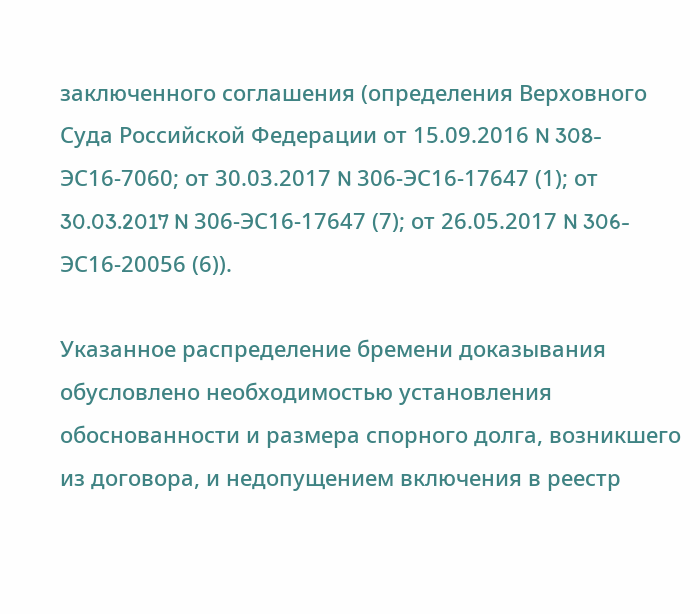заключенного соглашения (определения Верховного Суда Российской Федерации от 15.09.2016 N 308-ЭС16-7060; от 30.03.2017 N 306-ЭС16-17647 (1); от 30.03.2017 N 306-ЭС16-17647 (7); от 26.05.2017 N 306-ЭС16-20056 (6)).

Указанное распределение бремени доказывания обусловлено необходимостью установления обоснованности и размера спорного долга, возникшего из договора, и недопущением включения в реестр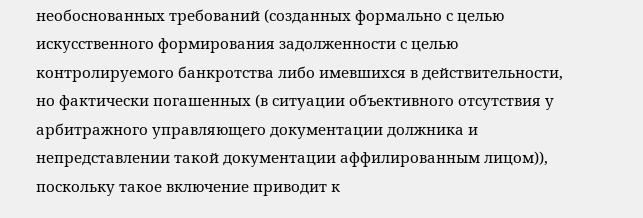необоснованных требований (созданных формально с целью искусственного формирования задолженности с целью контролируемого банкротства либо имевшихся в действительности, но фактически погашенных (в ситуации объективного отсутствия у арбитражного управляющего документации должника и непредставлении такой документации аффилированным лицом)), поскольку такое включение приводит к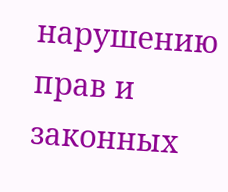нарушению прав и законных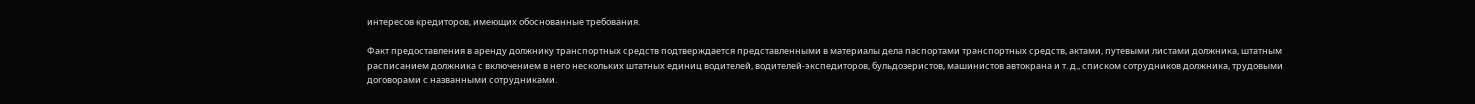интересов кредиторов, имеющих обоснованные требования.

Факт предоставления в аренду должнику транспортных средств подтверждается представленными в материалы дела паспортами транспортных средств, актами, путевыми листами должника, штатным расписанием должника с включением в него нескольких штатных единиц водителей, водителей-экспедиторов, бульдозеристов, машинистов автокрана и т. д., списком сотрудников должника, трудовыми договорами с названными сотрудниками.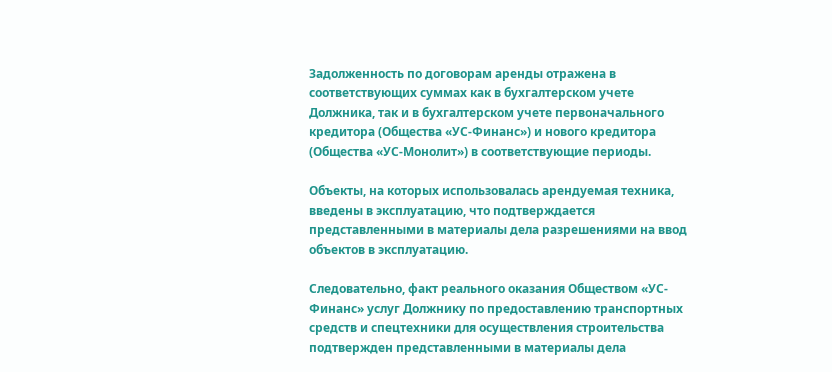Задолженность по договорам аренды отражена в соответствующих суммах как в бухгалтерском учете Должника, так и в бухгалтерском учете первоначального кредитора (Общества «УС-Финанс») и нового кредитора (Общества «УС-Монолит») в соответствующие периоды.

Объекты, на которых использовалась арендуемая техника, введены в эксплуатацию, что подтверждается представленными в материалы дела разрешениями на ввод объектов в эксплуатацию.

Следовательно, факт реального оказания Обществом «УС-Финанс» услуг Должнику по предоставлению транспортных средств и спецтехники для осуществления строительства подтвержден представленными в материалы дела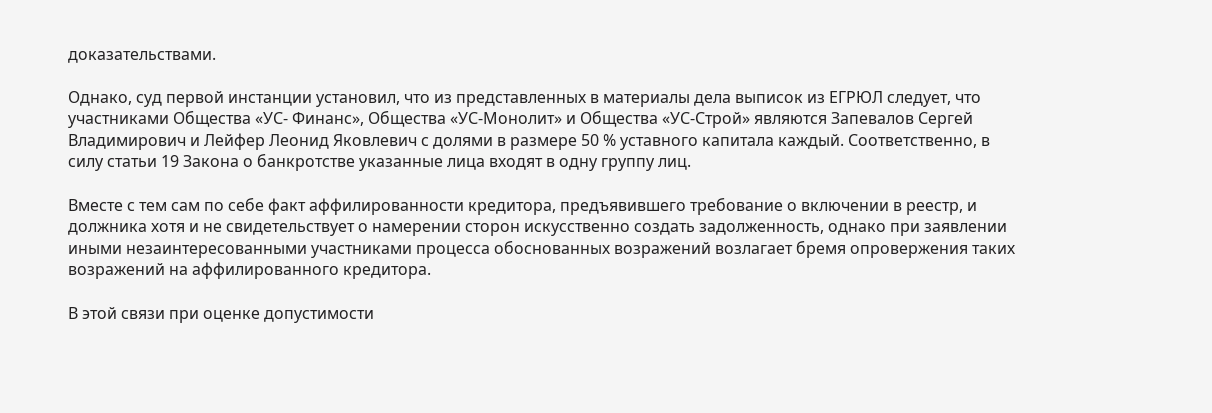доказательствами.

Однако, суд первой инстанции установил, что из представленных в материалы дела выписок из ЕГРЮЛ следует, что участниками Общества «УС- Финанс», Общества «УС-Монолит» и Общества «УС-Строй» являются Запевалов Сергей Владимирович и Лейфер Леонид Яковлевич с долями в размере 50 % уставного капитала каждый. Соответственно, в силу статьи 19 Закона о банкротстве указанные лица входят в одну группу лиц.

Вместе с тем сам по себе факт аффилированности кредитора, предъявившего требование о включении в реестр, и должника хотя и не свидетельствует о намерении сторон искусственно создать задолженность, однако при заявлении иными незаинтересованными участниками процесса обоснованных возражений возлагает бремя опровержения таких возражений на аффилированного кредитора.

В этой связи при оценке допустимости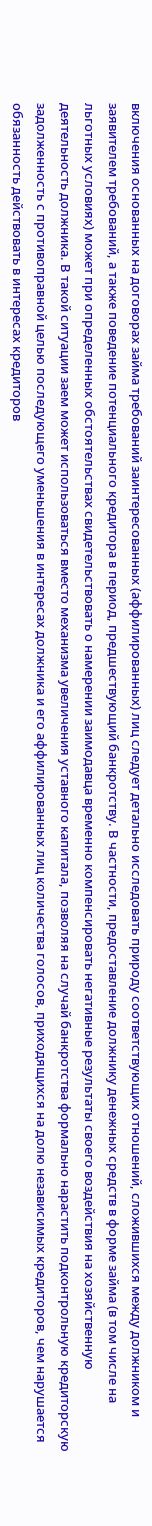включения основанных на договорах займа требований заинтересованных (аффилированных) лиц следует детально исследовать природу соответствующих отношений, сложившихся между должником и заявителем требований, а также поведение потенциального кредитора в период, предшествующий банкротству. В частности, предоставление должнику денежных средств в форме займа (в том числе на льготных условиях) может при определенных обстоятельствах свидетельствовать о намерении заимодавца временно компенсировать негативные результаты своего воздействия на хозяйственную деятельность должника. В такой ситуации заем может использоваться вместо механизма увеличения уставного капитала, позволяя на случай банкротства формально нарастить подконтрольную кредиторскую задолженность с противоправной целью последующего уменьшения в интересах должника и его аффилированных лиц количества голосов, приходящихся на долю независимых кредиторов, чем нарушается обязанность действовать в интересах кредиторов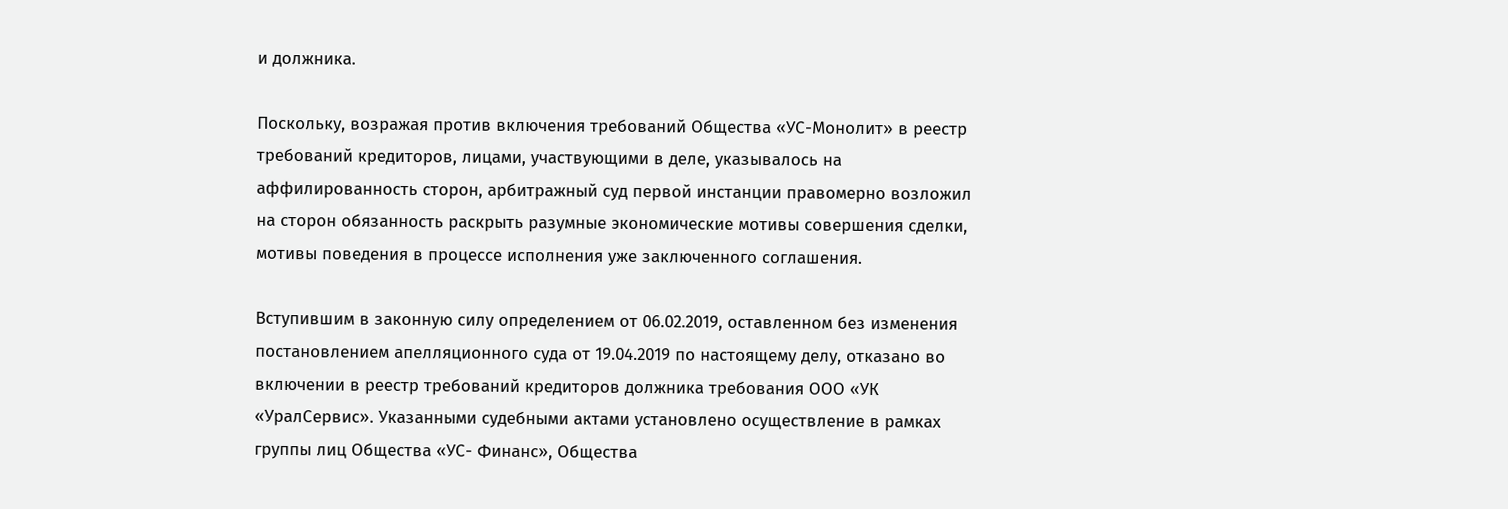и должника.

Поскольку, возражая против включения требований Общества «УС-Монолит» в реестр требований кредиторов, лицами, участвующими в деле, указывалось на аффилированность сторон, арбитражный суд первой инстанции правомерно возложил на сторон обязанность раскрыть разумные экономические мотивы совершения сделки, мотивы поведения в процессе исполнения уже заключенного соглашения.

Вступившим в законную силу определением от 06.02.2019, оставленном без изменения постановлением апелляционного суда от 19.04.2019 по настоящему делу, отказано во включении в реестр требований кредиторов должника требования ООО «УК «УралСервис». Указанными судебными актами установлено осуществление в рамках группы лиц Общества «УС- Финанс», Общества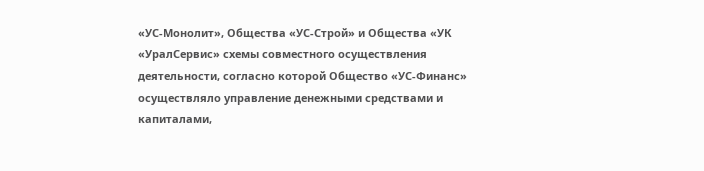«УС-Монолит», Общества «УС-Строй» и Общества «УК «УралСервис» схемы совместного осуществления деятельности, согласно которой Общество «УС-Финанс» осуществляло управление денежными средствами и капиталами,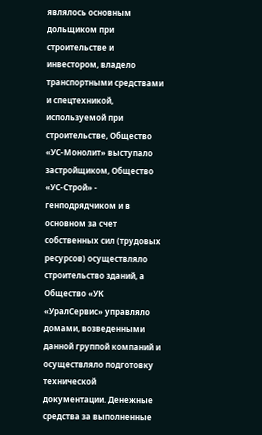являлось основным дольщиком при строительстве и инвестором, владело транспортными средствами и спецтехникой, используемой при строительстве, Общество «УС-Монолит» выступало застройщиком, Общество «УС-Строй» - генподрядчиком и в основном за счет собственных сил (трудовых ресурсов) осуществляло строительство зданий, а Общество «УК «УралСервис» управляло домами, возведенными данной группой компаний и осуществляло подготовку технической документации. Денежные средства за выполненные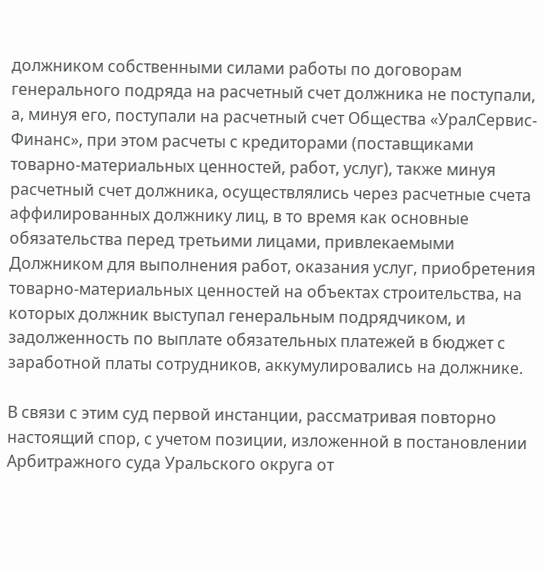должником собственными силами работы по договорам генерального подряда на расчетный счет должника не поступали, а, минуя его, поступали на расчетный счет Общества «УралСервис-Финанс», при этом расчеты с кредиторами (поставщиками товарно-материальных ценностей, работ, услуг), также минуя расчетный счет должника, осуществлялись через расчетные счета аффилированных должнику лиц, в то время как основные обязательства перед третьими лицами, привлекаемыми Должником для выполнения работ, оказания услуг, приобретения товарно-материальных ценностей на объектах строительства, на которых должник выступал генеральным подрядчиком, и задолженность по выплате обязательных платежей в бюджет с заработной платы сотрудников, аккумулировались на должнике.

В связи с этим суд первой инстанции, рассматривая повторно настоящий спор, с учетом позиции, изложенной в постановлении Арбитражного суда Уральского округа от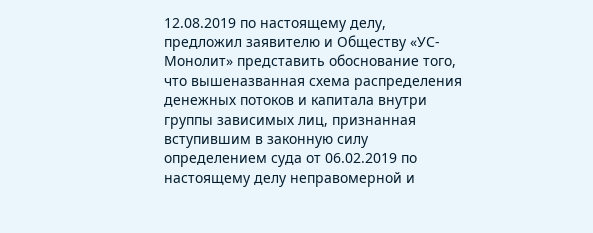12.08.2019 по настоящему делу, предложил заявителю и Обществу «УС-Монолит» представить обоснование того, что вышеназванная схема распределения денежных потоков и капитала внутри группы зависимых лиц, признанная вступившим в законную силу определением суда от 06.02.2019 по настоящему делу неправомерной и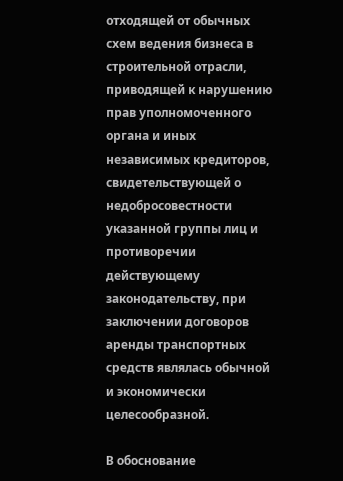отходящей от обычных схем ведения бизнеса в строительной отрасли, приводящей к нарушению прав уполномоченного органа и иных независимых кредиторов, свидетельствующей о недобросовестности указанной группы лиц и противоречии действующему законодательству, при заключении договоров аренды транспортных средств являлась обычной и экономически целесообразной.

В обоснование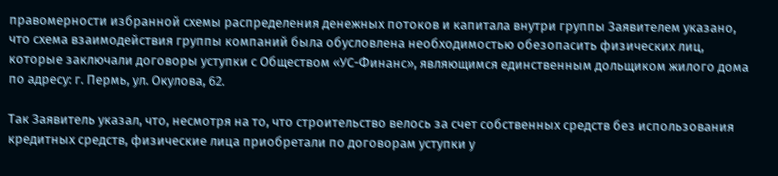правомерности избранной схемы распределения денежных потоков и капитала внутри группы Заявителем указано, что схема взаимодействия группы компаний была обусловлена необходимостью обезопасить физических лиц, которые заключали договоры уступки с Обществом «УС-Финанс», являющимся единственным дольщиком жилого дома по адресу: г. Пермь, ул. Окулова, 62.

Так Заявитель указал, что, несмотря на то, что строительство велось за счет собственных средств без использования кредитных средств, физические лица приобретали по договорам уступки у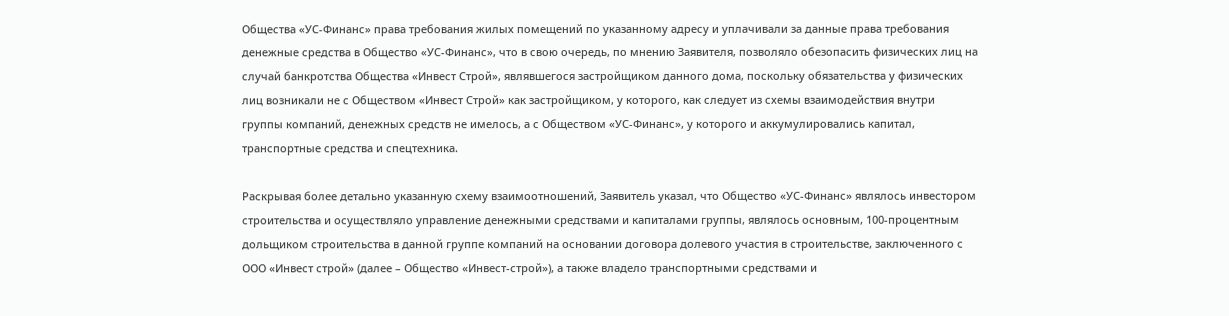Общества «УС-Финанс» права требования жилых помещений по указанному адресу и уплачивали за данные права требования денежные средства в Общество «УС-Финанс», что в свою очередь, по мнению Заявителя, позволяло обезопасить физических лиц на случай банкротства Общества «Инвест Строй», являвшегося застройщиком данного дома, поскольку обязательства у физических лиц возникали не с Обществом «Инвест Строй» как застройщиком, у которого, как следует из схемы взаимодействия внутри группы компаний, денежных средств не имелось, а с Обществом «УС-Финанс», у которого и аккумулировались капитал, транспортные средства и спецтехника.

Раскрывая более детально указанную схему взаимоотношений, Заявитель указал, что Общество «УС-Финанс» являлось инвестором строительства и осуществляло управление денежными средствами и капиталами группы, являлось основным, 100-процентным дольщиком строительства в данной группе компаний на основании договора долевого участия в строительстве, заключенного с ООО «Инвест строй» (далее – Общество «Инвест-строй»), а также владело транспортными средствами и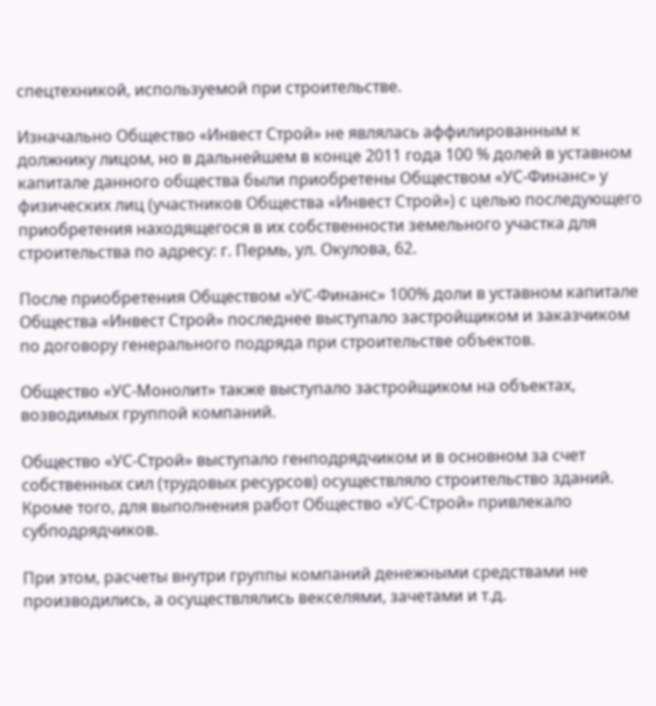спецтехникой, используемой при строительстве.

Изначально Общество «Инвест Строй» не являлась аффилированным к должнику лицом, но в дальнейшем в конце 2011 года 100 % долей в уставном капитале данного общества были приобретены Обществом «УС-Финанс» у физических лиц (участников Общества «Инвест Строй») с целью последующего приобретения находящегося в их собственности земельного участка для строительства по адресу: г. Пермь, ул. Окулова, 62.

После приобретения Обществом «УС-Финанс» 100% доли в уставном капитале Общества «Инвест Строй» последнее выступало застройщиком и заказчиком по договору генерального подряда при строительстве объектов.

Общество «УС-Монолит» также выступало застройщиком на объектах, возводимых группой компаний.

Общество «УС-Строй» выступало генподрядчиком и в основном за счет собственных сил (трудовых ресурсов) осуществляло строительство зданий. Кроме того, для выполнения работ Общество «УС-Строй» привлекало субподрядчиков.

При этом, расчеты внутри группы компаний денежными средствами не производились, а осуществлялись векселями, зачетами и т.д.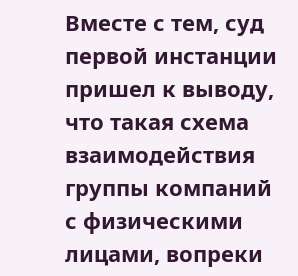Вместе с тем, суд первой инстанции пришел к выводу, что такая схема взаимодействия группы компаний с физическими лицами, вопреки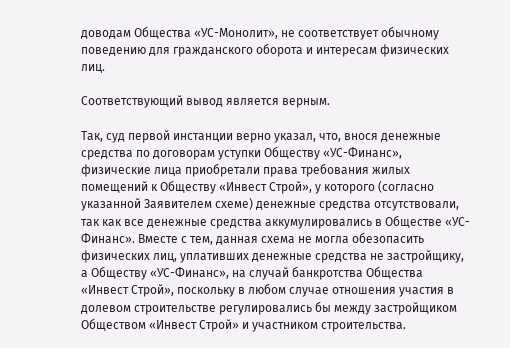доводам Общества «УС-Монолит», не соответствует обычному поведению для гражданского оборота и интересам физических лиц.

Соответствующий вывод является верным.

Так, суд первой инстанции верно указал, что, внося денежные средства по договорам уступки Обществу «УС-Финанс», физические лица приобретали права требования жилых помещений к Обществу «Инвест Строй», у которого (согласно указанной Заявителем схеме) денежные средства отсутствовали, так как все денежные средства аккумулировались в Обществе «УС-Финанс». Вместе с тем, данная схема не могла обезопасить физических лиц, уплативших денежные средства не застройщику, а Обществу «УС-Финанс», на случай банкротства Общества «Инвест Строй», поскольку в любом случае отношения участия в долевом строительстве регулировались бы между застройщиком Обществом «Инвест Строй» и участником строительства.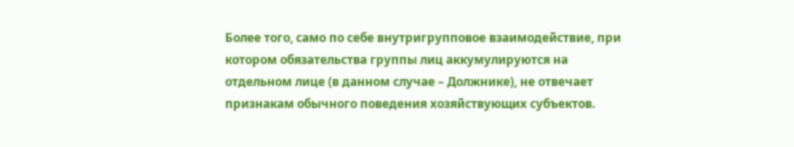Более того, само по себе внутригрупповое взаимодействие, при котором обязательства группы лиц аккумулируются на отдельном лице (в данном случае – Должнике), не отвечает признакам обычного поведения хозяйствующих субъектов.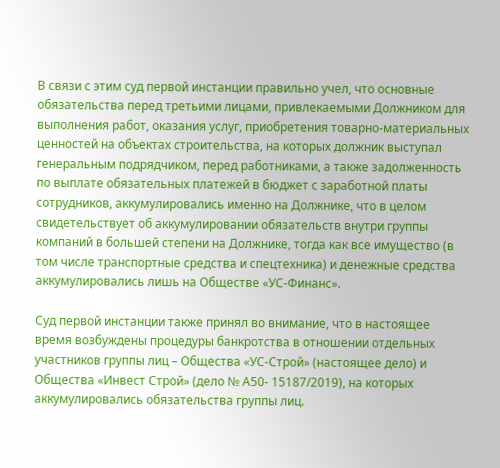В связи с этим суд первой инстанции правильно учел, что основные обязательства перед третьими лицами, привлекаемыми Должником для выполнения работ, оказания услуг, приобретения товарно-материальных ценностей на объектах строительства, на которых должник выступал генеральным подрядчиком, перед работниками, а также задолженность по выплате обязательных платежей в бюджет с заработной платы сотрудников, аккумулировались именно на Должнике, что в целом свидетельствует об аккумулировании обязательств внутри группы компаний в большей степени на Должнике, тогда как все имущество (в том числе транспортные средства и спецтехника) и денежные средства аккумулировались лишь на Обществе «УС-Финанс».

Суд первой инстанции также принял во внимание, что в настоящее время возбуждены процедуры банкротства в отношении отдельных участников группы лиц – Общества «УС-Строй» (настоящее дело) и Общества «Инвест Строй» (дело № А50- 15187/2019), на которых аккумулировались обязательства группы лиц.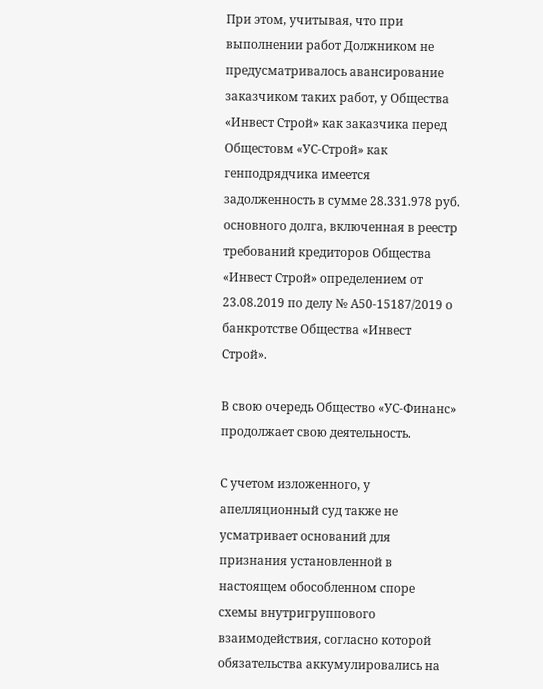При этом, учитывая, что при выполнении работ Должником не предусматривалось авансирование заказчиком таких работ, у Общества «Инвест Строй» как заказчика перед Общестовм «УС-Строй» как генподрядчика имеется задолженность в сумме 28.331.978 руб. основного долга, включенная в реестр требований кредиторов Общества «Инвест Строй» определением от 23.08.2019 по делу № А50-15187/2019 о банкротстве Общества «Инвест Строй».

В свою очередь Общество «УС-Финанс» продолжает свою деятельность.

С учетом изложенного, у апелляционный суд также не усматривает оснований для признания установленной в настоящем обособленном споре схемы внутригруппового взаимодействия, согласно которой обязательства аккумулировались на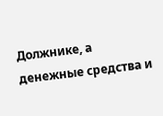Должнике, а денежные средства и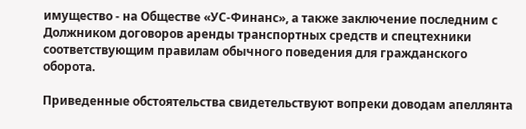имущество - на Обществе «УС-Финанс», а также заключение последним с Должником договоров аренды транспортных средств и спецтехники соответствующим правилам обычного поведения для гражданского оборота.

Приведенные обстоятельства свидетельствуют вопреки доводам апеллянта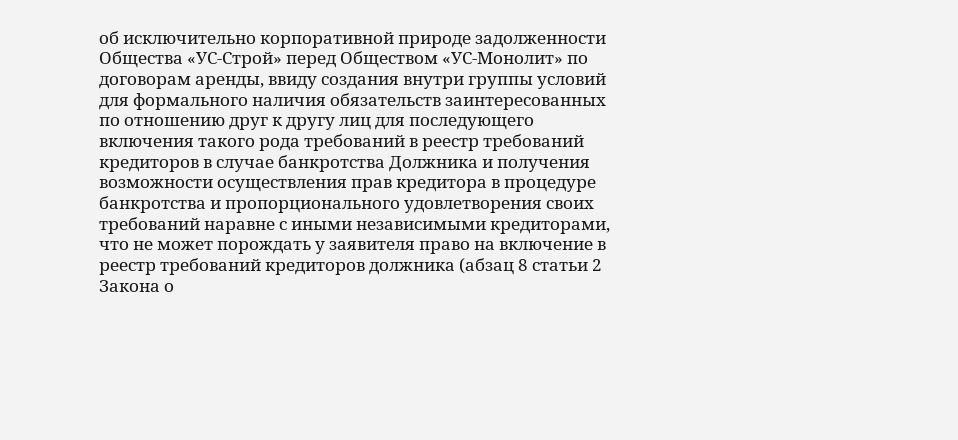об исключительно корпоративной природе задолженности Общества «УС-Строй» перед Обществом «УС-Монолит» по договорам аренды, ввиду создания внутри группы условий для формального наличия обязательств заинтересованных по отношению друг к другу лиц для последующего включения такого рода требований в реестр требований кредиторов в случае банкротства Должника и получения возможности осуществления прав кредитора в процедуре банкротства и пропорционального удовлетворения своих требований наравне с иными независимыми кредиторами, что не может порождать у заявителя право на включение в реестр требований кредиторов должника (абзац 8 статьи 2 Закона о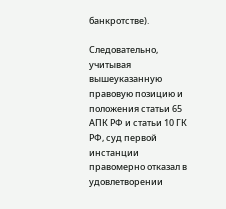банкротстве).

Следовательно, учитывая вышеуказанную правовую позицию и положения статьи 65 АПК РФ и статьи 10 ГК РФ, суд первой инстанции правомерно отказал в удовлетворении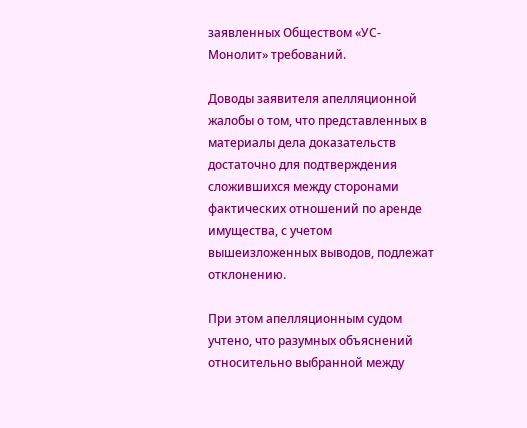заявленных Обществом «УС-Монолит» требований.

Доводы заявителя апелляционной жалобы о том, что представленных в материалы дела доказательств достаточно для подтверждения сложившихся между сторонами фактических отношений по аренде имущества, с учетом вышеизложенных выводов, подлежат отклонению.

При этом апелляционным судом учтено, что разумных объяснений относительно выбранной между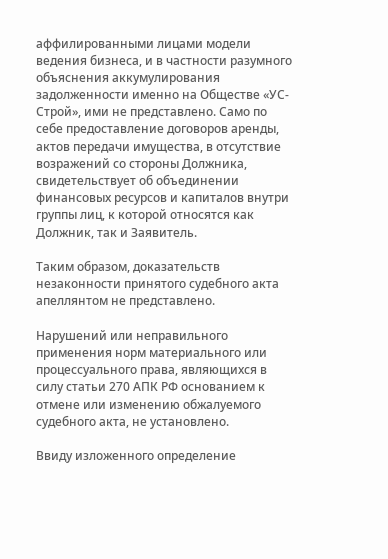аффилированными лицами модели ведения бизнеса, и в частности разумного объяснения аккумулирования задолженности именно на Обществе «УС-Строй», ими не представлено. Само по себе предоставление договоров аренды, актов передачи имущества, в отсутствие возражений со стороны Должника, свидетельствует об объединении финансовых ресурсов и капиталов внутри группы лиц, к которой относятся как Должник, так и Заявитель.

Таким образом, доказательств незаконности принятого судебного акта апеллянтом не представлено.

Нарушений или неправильного применения норм материального или процессуального права, являющихся в силу статьи 270 АПК РФ основанием к отмене или изменению обжалуемого судебного акта, не установлено.

Ввиду изложенного определение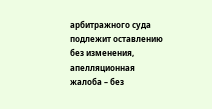арбитражного суда подлежит оставлению без изменения, апелляционная жалоба – без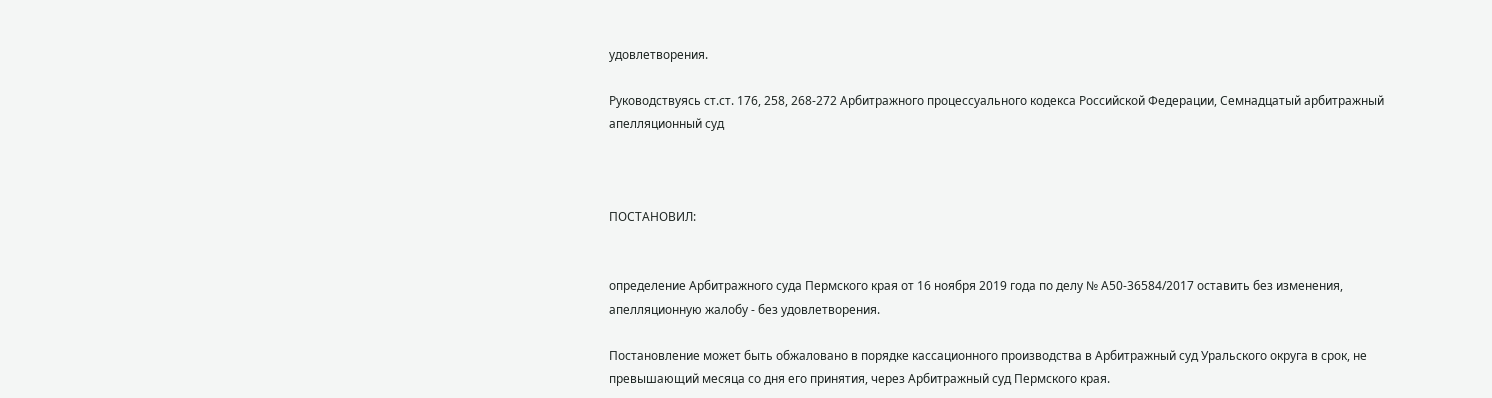удовлетворения.

Руководствуясь ст.ст. 176, 258, 268-272 Арбитражного процессуального кодекса Российской Федерации, Семнадцатый арбитражный апелляционный суд



ПОСТАНОВИЛ:


определение Арбитражного суда Пермского края от 16 ноября 2019 года по делу № А50-36584/2017 оставить без изменения, апелляционную жалобу - без удовлетворения.

Постановление может быть обжаловано в порядке кассационного производства в Арбитражный суд Уральского округа в срок, не превышающий месяца со дня его принятия, через Арбитражный суд Пермского края.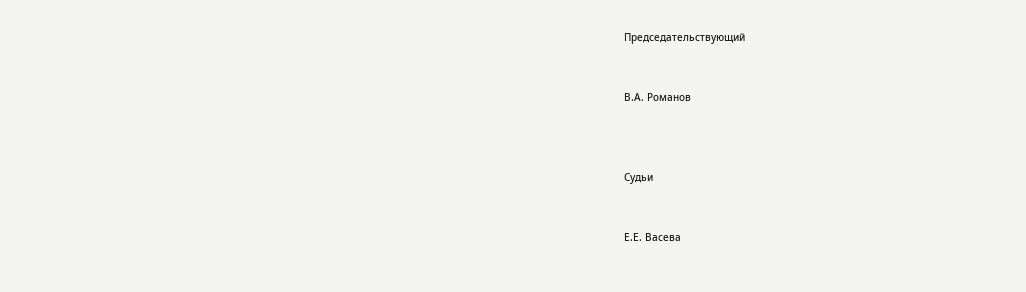Председательствующий


В.А. Романов



Судьи


Е.Е. Васева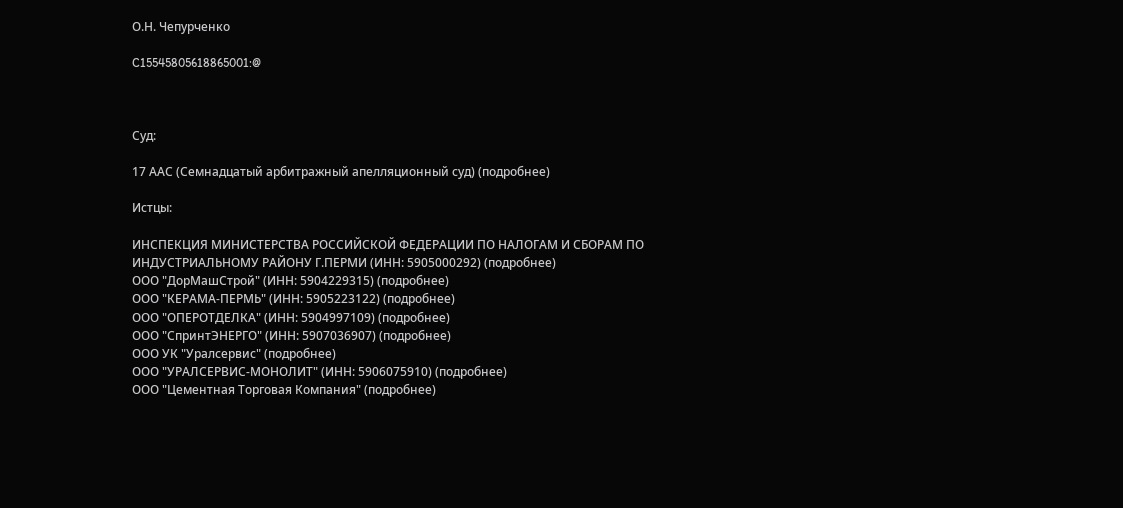О.Н. Чепурченко

C15545805618865001:@



Суд:

17 ААС (Семнадцатый арбитражный апелляционный суд) (подробнее)

Истцы:

ИНСПЕКЦИЯ МИНИСТЕРСТВА РОССИЙСКОЙ ФЕДЕРАЦИИ ПО НАЛОГАМ И СБОРАМ ПО ИНДУСТРИАЛЬНОМУ РАЙОНУ Г.ПЕРМИ (ИНН: 5905000292) (подробнее)
ООО "ДорМашСтрой" (ИНН: 5904229315) (подробнее)
ООО "КЕРАМА-ПЕРМЬ" (ИНН: 5905223122) (подробнее)
ООО "ОПЕРОТДЕЛКА" (ИНН: 5904997109) (подробнее)
ООО "СпринтЭНЕРГО" (ИНН: 5907036907) (подробнее)
ООО УК "Уралсервис" (подробнее)
ООО "УРАЛСЕРВИС-МОНОЛИТ" (ИНН: 5906075910) (подробнее)
ООО "Цементная Торговая Компания" (подробнее)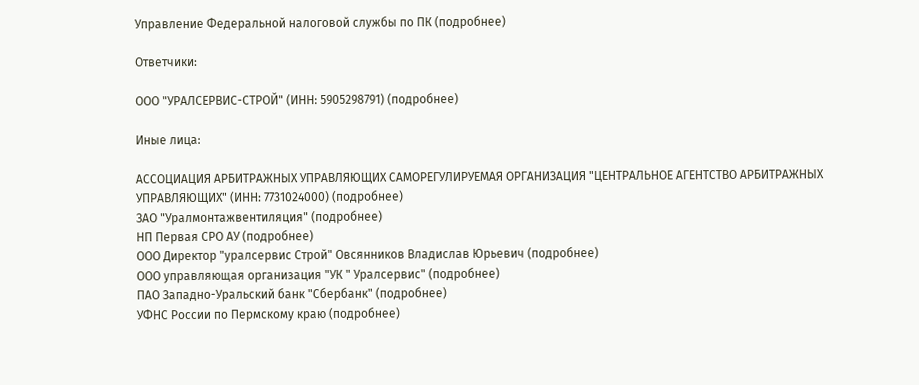Управление Федеральной налоговой службы по ПК (подробнее)

Ответчики:

ООО "УРАЛСЕРВИС-СТРОЙ" (ИНН: 5905298791) (подробнее)

Иные лица:

АССОЦИАЦИЯ АРБИТРАЖНЫХ УПРАВЛЯЮЩИХ САМОРЕГУЛИРУЕМАЯ ОРГАНИЗАЦИЯ "ЦЕНТРАЛЬНОЕ АГЕНТСТВО АРБИТРАЖНЫХ УПРАВЛЯЮЩИХ" (ИНН: 7731024000) (подробнее)
ЗАО "Уралмонтажвентиляция" (подробнее)
НП Первая СРО АУ (подробнее)
ООО Директор "уралсервис Строй" Овсянников Владислав Юрьевич (подробнее)
ООО управляющая организация "УК " Уралсервис" (подробнее)
ПАО Западно-Уральский банк "Сбербанк" (подробнее)
УФНС России по Пермскому краю (подробнее)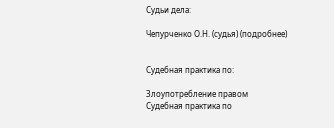Судьи дела:

Чепурченко О.Н. (судья) (подробнее)


Судебная практика по:

Злоупотребление правом
Судебная практика по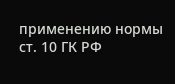применению нормы ст. 10 ГК РФ